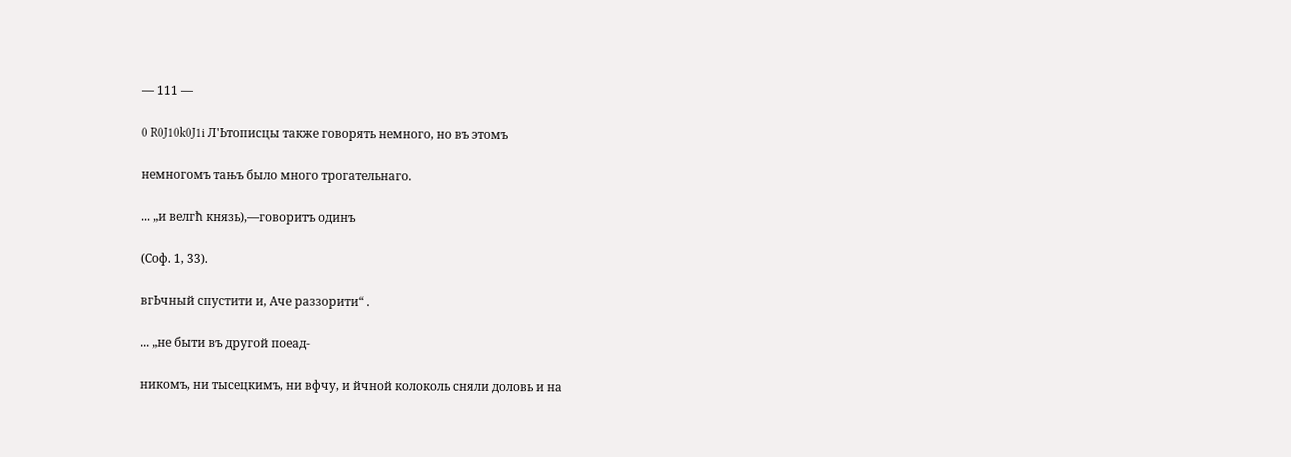— 111 —

0 R0J10k0J1i Л'Ьтописцы также говорять немного, но въ этомъ

немногомъ тањъ было много трогательнаго.

... „и велгћ князь),—говоритъ одинъ

(Соф. 1, 33).

вгЬчный спустити и, Аче раззорити“ .

... „не быти въ другой поеад-

никомъ, ни тысецкимъ, ни вфчу, и йчной колоколь сняли доловь и на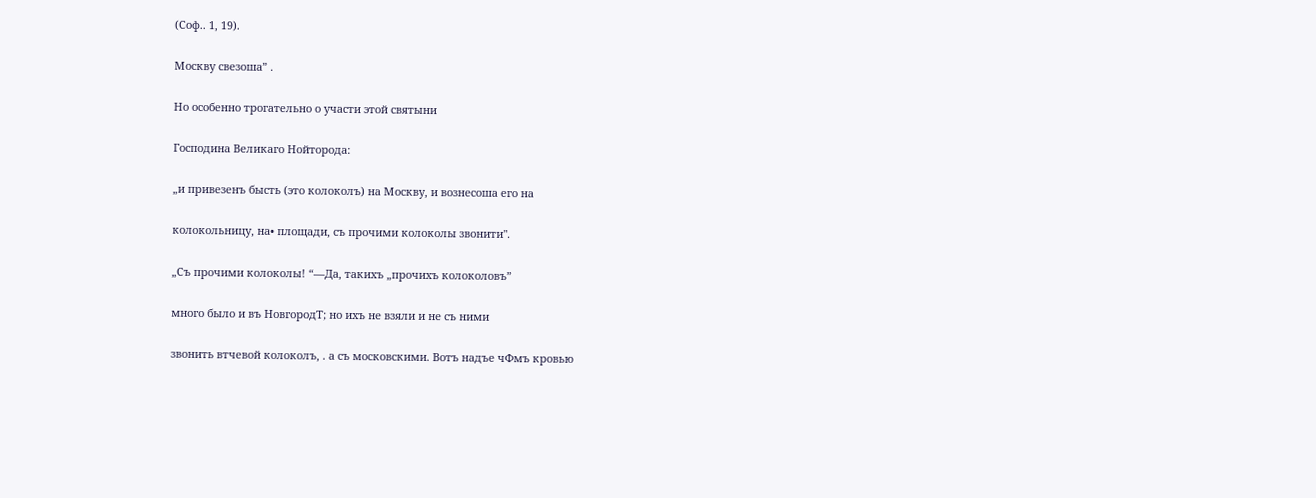(Соф.. 1, 19).

Москву свезоша” .

Но особенно трогательно о участи этой святыни

Господина Великаго Нойторода:

„и привезенъ бысть (это колоколъ) на Москву, и вознесоша его на

колокольницу, на• площади, съ прочими колоколы звонити".

„Съ прочими колоколы! “—Да, такихъ „прочихъ колоколовъ”

много было и въ НовгородТ; но ихъ не взяли и не съ ними

звонить втчевой колоколъ, . а съ московскими. Вотъ надъе чФмъ кровью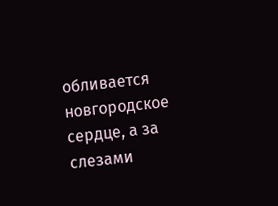обливается новгородское сердце, а за слезами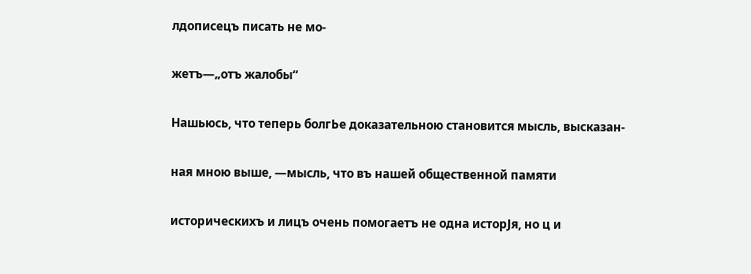лдописецъ писать не мо-

жетъ—„отъ жалобы“

Нашьюсь, что теперь болгЬе доказательною становится мысль, высказан-

ная мною выше, —мысль, что въ нашей общественной памяти

историческихъ и лицъ очень помогаетъ не одна исторЈя, но ц и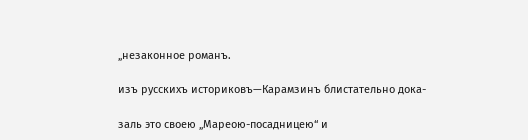„незаконное романъ.

изъ русскихъ историковъ—Карамзинъ блистательно дока-

заль это своею „Мареою-посадницею“ и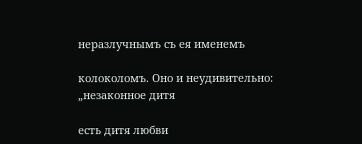неразлучнымъ съ ея именемъ

колоколомъ. Оно и неудивительно: „незаконное дитя

есть дитя любви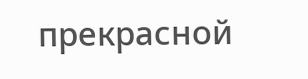прекрасной